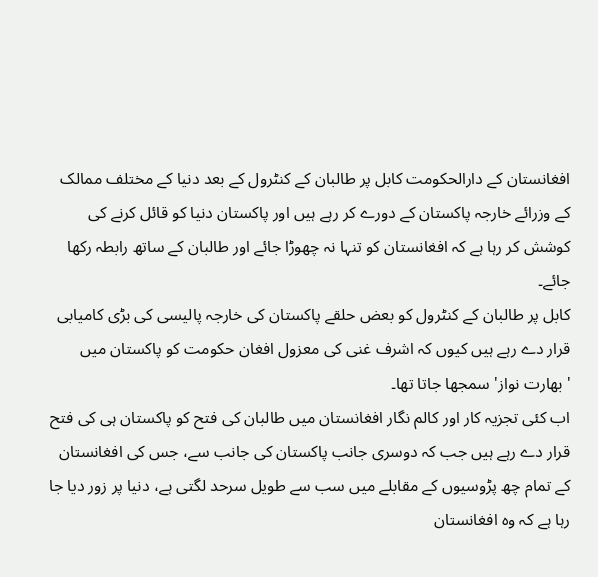افغانستان کے دارالحکومت کابل پر طالبان کے کنٹرول کے بعد دنیا کے مختلف ممالک کے وزرائے خارجہ پاکستان کے دورے کر رہے ہیں اور پاکستان دنیا کو قائل کرنے کی کوشش کر رہا ہے کہ افغانستان کو تنہا نہ چھوڑا جائے اور طالبان کے ساتھ رابطہ رکھا جائے۔
کابل پر طالبان کے کنٹرول کو بعض حلقے پاکستان کی خارجہ پالیسی کی بڑی کامیابی قرار دے رہے ہیں کیوں کہ اشرف غنی کی معزول افغان حکومت کو پاکستان میں 'بھارت نواز' سمجھا جاتا تھا۔
اب کئی تجزیہ کار اور کالم نگار افغانستان میں طالبان کی فتح کو پاکستان ہی کی فتح قرار دے رہے ہیں جب کہ دوسری جانب پاکستان کی جانب سے، جس کی افغانستان کے تمام چھ پڑوسیوں کے مقابلے میں سب سے طویل سرحد لگتی ہے، دنیا پر زور دیا جا رہا ہے کہ وہ افغانستان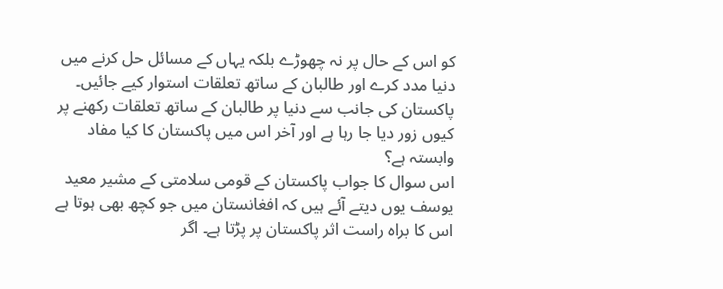کو اس کے حال پر نہ چھوڑے بلکہ یہاں کے مسائل حل کرنے میں دنیا مدد کرے اور طالبان کے ساتھ تعلقات استوار کیے جائیں۔
پاکستان کی جانب سے دنیا پر طالبان کے ساتھ تعلقات رکھنے پر کیوں زور دیا جا رہا ہے اور آخر اس میں پاکستان کا کیا مفاد وابستہ ہے؟
اس سوال کا جواب پاکستان کے قومی سلامتی کے مشیر معید یوسف یوں دیتے آئے ہیں کہ افغانستان میں جو کچھ بھی ہوتا ہے اس کا براہ راست اثر پاکستان پر پڑتا ہے۔ اگر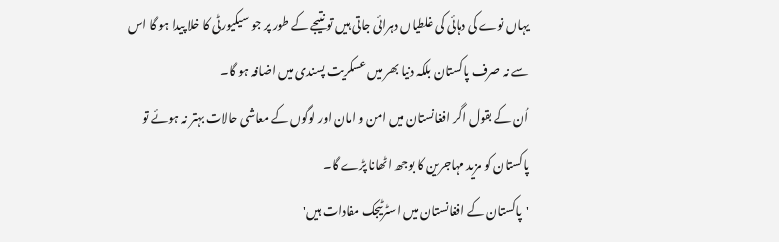یہاں نوے کی دہائی کی غلطیاں دہرائی جاتی ہیں تو نتیجے کے طور پر جو سیکیورٹی کا خلا پیدا ہو گا اس سے نہ صرف پاکستان بلکہ دنیا بھر میں عسکریت پسندی میں اضافہ ہو گا۔
اُن کے بقول اگر افغانستان میں امن و امان اور لوگوں کے معاشی حالات بہتر نہ ہوئے تو پاکستان کو مزید مہاجرین کا بوجھ اٹھانا پڑے گا۔
'پاکستان کے افغانستان میں اسٹرٹیجک مفادات ہیں'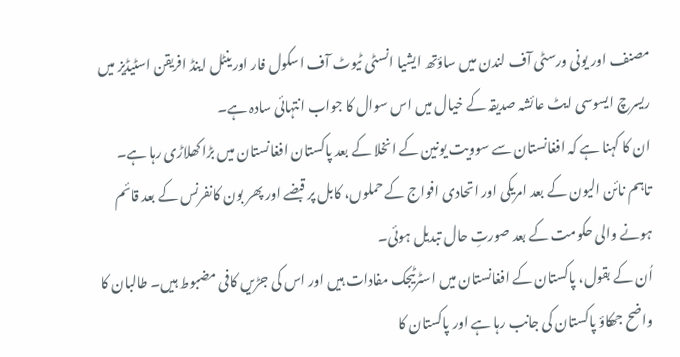مصنف اور یونی ورسٹی آف لندن میں ساؤتھ ایشیا انسٹی ٹیوٹ آف اسکول فار اورینٹل اینڈ افریقن اسٹیڈیز میں ریسرچ ایسوسی ایٹ عائشہ صدیقہ کے خیال میں اس سوال کا جواب انتہائی سادہ ہے۔
ان کا کہنا ہے کہ افغانستان سے سوویت یونین کے انخلا کے بعد پاکستان افغانستان میں بڑا کھلاڑی رہا ہے۔ تاہم نائن الیون کے بعد امریکی اور اتحادی افواج کے حملوں، کابل پر قبضے اور پھر بون کانفرنس کے بعد قائم ہونے والی حکومت کے بعد صورتِ حال تبدیل ہوئی۔
اُن کے بقول، پاکستان کے افغانستان میں اسٹرٹیجک مفادات ہیں اور اس کی جڑیں کافی مضبوط ہیں۔ طالبان کا واضح جھکاؤ پاکستان کی جانب رہا ہے اور پاکستان کا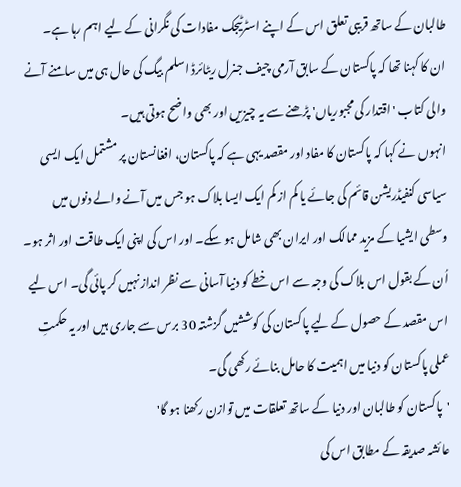طالبان کے ساتھ قریبی تعلق اس کے اپنے اسٹرٹیجک مفادات کی نگرانی کے لیے اہم رہا ہے۔
ان کا کہنا تھا کہ پاکستان کے سابق آرمی چیف جنرل ریٹائرڈ اسلم بیگ کی حال ہی میں سامنے آنے والی کتاب 'اقتدار کی مجبوریاں' پڑھنے سے یہ چیزیں اور بھی واضح ہوتی ہیں۔
انہوں نے کہا کہ پاکستان کا مفاد اور مقصد یہی ہے کہ پاکستان، افغانستان پر مشتمل ایک ایسی سیاسی کنفیڈریشن قائم کی جائے یا کم از کم ایک ایسا بلاک ہو جس میں آنے والے دنوں میں وسطی ایشیا کے مزید ممالک اور ایران بھی شامل ہو سکے۔ اور اس کی اپنی ایک طاقت اور اثر ہو۔
اُن کے بقول اس بلاک کی وجہ سے اس خطے کو دنیا آسانی سے نظر انداز نہیں کر پائی گی۔ اس لیے اس مقصد کے حصول کے لیے پاکستان کی کوششیں گزشتہ 30 برس سے جاری ہیں اور یہ حکمتِ عملی پاکستان کو دنیا میں اہمیت کا حامل بنائے رکھی گی۔
'پاکستان کو طالبان اور دنیا کے ساتھ تعلقات میں توازن رکھنا ہو گا'
عائشہ صدیقہ کے مطابق اس کی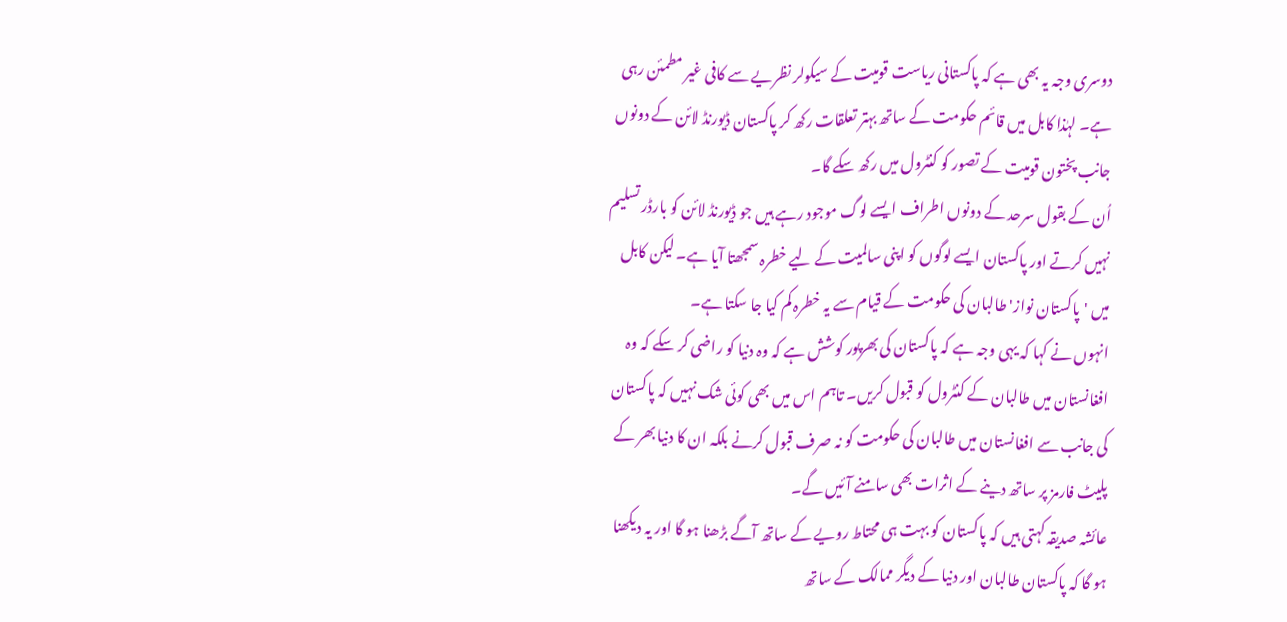دوسری وجہ یہ بھی ہے کہ پاکستانی ریاست قومیت کے سیکولر نظریے سے کافی غیر مطمئن رہی ہے۔ لہٰذا کابل میں قائم حکومت کے ساتھ بہتر تعلقات رکھ کر پاکستان ڈیورنڈ لائن کے دونوں جانب پختون قومیت کے تصور کو کنٹرول میں رکھ سکے گا۔
اُن کے بقول سرحد کے دونوں اطراف ایسے لوگ موجود رہے ہیں جو ڈیورنڈ لائن کو بارڈر تسلیم نہیں کرتے اور پاکستان ایسے لوگوں کو اپنی سالمیت کے لیے خطرہ سمجھتا آیا ہے۔ لیکن کابل میں 'پاکستان نواز' طالبان کی حکومت کے قیام سے یہ خطرہ کم کیا جا سکتا ہے۔
انہوں نے کہا کہ یہی وجہ ہے کہ پاکستان کی بھرپور کوشش ہے کہ وہ دنیا کو راضی کر سکے کہ وہ افغانستان میں طالبان کے کنٹرول کو قبول کریں۔ تاہم اس میں بھی کوئی شک نہیں کہ پاکستان کی جانب سے افغانستان میں طالبان کی حکومت کو نہ صرف قبول کرنے بلکہ ان کا دنیا بھر کے پلیٹ فارمز پر ساتھ دینے کے اثرات بھی سامنے آئیں گے۔
عائشہ صدیقہ کہتی ہیں کہ پاکستان کو بہت ہی محتاط رویے کے ساتھ آگے بڑھنا ہو گا اور یہ دیکھنا ہو گا کہ پاکستان طالبان اور دنیا کے دیگر ممالک کے ساتھ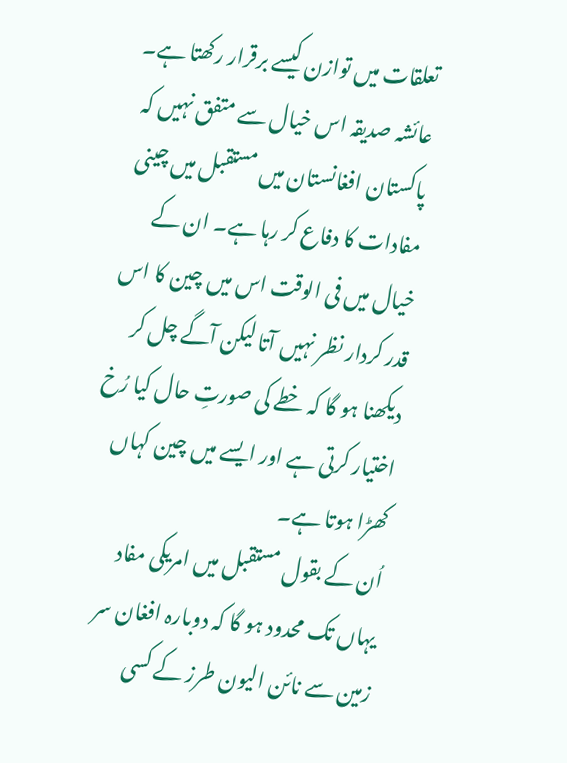تعلقات میں توازن کیسے برقرار رکھتا ہے۔
عائشہ صدیقہ اس خیال سے متفق نہیں کہ پاکستان افغانستان میں مستقبل میں چینی مفادات کا دفاع کر رہا ہے۔ ان کے خیال میں فی الوقت اس میں چین کا اس قدر کردار نظر نہیں آتا لیکن آگے چل کر دیکھنا ہو گا کہ خطے کی صورتِ حال کیا رُخ اختیار کرتی ہے اور ایسے میں چین کہاں کھڑا ہوتا ہے۔
اُن کے بقول مستقبل میں امریکی مفاد یہاں تک محدود ہو گا کہ دوبارہ افغان سر زمین سے نائن الیون طرز کے کسی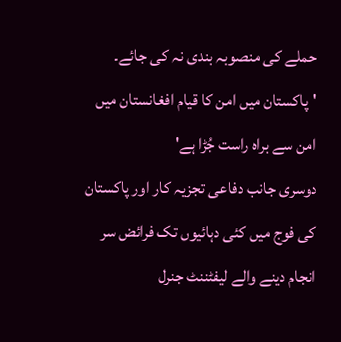حملے کی منصوبہ بندی نہ کی جائے۔
'پاکستان میں امن کا قیام افغانستان میں امن سے براہ راست جُڑا ہے'
دوسری جانب دفاعی تجزیہ کار اور پاکستان کی فوج میں کئی دہائیوں تک فرائض سر انجام دینے والے لیفٹننٹ جنرل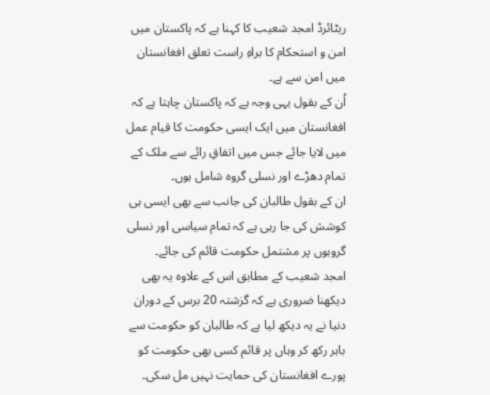ریٹائرڈ امجد شعیب کا کہنا ہے کہ پاکستان میں امن و استحکام کا براہِ راست تعلق افغانستان میں امن سے ہے۔
اُن کے بقول یہی وجہ ہے کہ پاکستان چاہتا ہے کہ افغانستان میں ایک ایسی حکومت کا قیام عمل میں لایا جائے جس میں اتفاقِ رائے سے ملک کے تمام دھڑے اور نسلی گروہ شامل ہوں۔
ان کے بقول طالبان کی جانب سے بھی ایسی ہی کوشش کی جا رہی ہے کہ تمام سیاسی اور نسلی گروہوں پر مشتمل حکومت قائم کی جائے۔
امجد شعیب کے مطابق اس کے علاوہ یہ بھی دیکھنا ضروری ہے کہ گزشتہ 20 برس کے دوران دنیا نے یہ دیکھ لیا ہے کہ طالبان کو حکومت سے باہر رکھ کر وہاں پر قائم کسی بھی حکومت کو پورے افغانستان کی حمایت نہیں مل سکی۔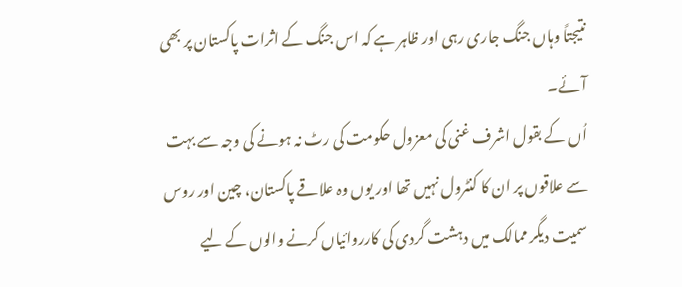نتیجتاً وہاں جنگ جاری رہی اور ظاہر ہے کہ اس جنگ کے اثرات پاکستان پر بھی آئے۔
اُں کے بقول اشرف غنی کی معزول حکومت کی رٹ نہ ہونے کی وجہ سے بہت سے علاقوں پر ان کا کنٹرول نہیں تھا اور یوں وہ علاقے پاکستان، چین اور روس سمیت دیگر ممالک میں دہشت گردی کی کارروائیاں کرنے والوں کے لیے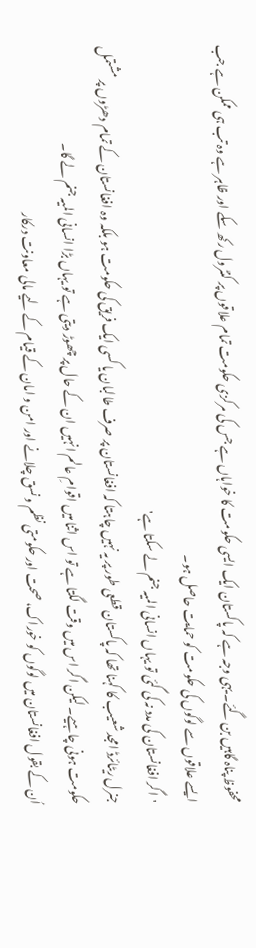محفوظ پناہ گاہیں بن گئے۔ یہی وجہ ہے کہ پاکستان ایک ایسی حکومت کا خواہاں ہے جس کی مرکزی حکومت تمام علاقوں پر کنٹرول رکھ سکے اور ظاہر ہے وہ تب ہی ممکن ہے جب ایسے علاقوں سے لوگوں کی حکومت کو حمایت حاصل ہو۔
'اگر افغانستان کی مدد نہ کی گئی تو یہاں انسانی المیہ جنم لے سکتا ہے'
جنرل ریٹائرڈ امجد شعیب کا کہنا تھا کہ پاکستان قطعی طور پر یہ نہیں چاہتا کہ افغانستان پر صرف طالبان یا کسی ایک فریق کی حکومت ہو بلکہ وہ افغانستان کے تمام دھڑوں پر مشتمل حکومت ہونی چاہیے۔ لیکن اگر اس میں وقت لگتا ہے تو اس اثنا میں اقوامِ عالم انہیں ان کے حال پر چھوڑ دیتی ہے تو یہاں بڑا انسانی المیہ جنم لے گا۔
اُن کے بقول افغانستان میں لوگوں کو خوراک، صحت اور حکومتی نظم و نسق چلانے اور امن و امان کے قیام کے لیے مالی معاونت درکار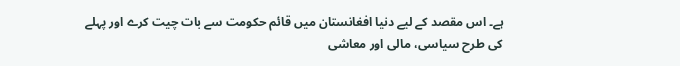ہے۔ اس مقصد کے لیے دنیا افغانستان میں قائم حکومت سے بات چیت کرے اور پہلے کی طرح سیاسی، مالی اور معاشی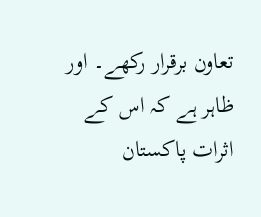تعاون برقرار رکھے۔ اور ظاہر ہے کہ اس کے اثرات پاکستان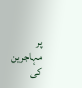پر مہاجرین کی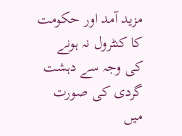مزید آمد اور حکومت کا کنٹرول نہ ہونے کی وجہ سے دہشت گردی کی صورت میں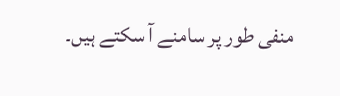منفی طور پر سامنے آ سکتے ہیں۔